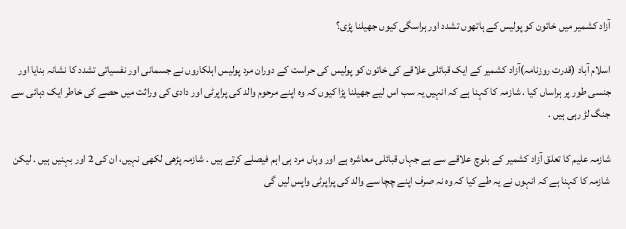آزاد کشمیر میں خاتون کو پولیس کے ہاتھوں تشدد اور ہراسگی کیوں جھیلنا پڑی؟

اسلام آباد (قدرت روزنامہ)آزاد کشمیر کے ایک قبائلی علاقے کی خاتون کو پولیس کی حراست کے دوران مرد پولیس اہلکاروں نے جسمانی اور نفسیاتی تشدد کا نشانہ بنایا اور جنسی طور پر ہراساں کیا . شازمہ کا کہنا ہے کہ انہیں یہ سب اس لیے جھیلنا پڑا کیوں کہ وہ اپنے مرحوم والد کی پراپرٹی اور دادی کی وراثت میں حصے کی خاطر ایک دہائی سے جنگ لڑ رہی ہیں .

شازمہ علیم کا تعلق آزاد کشمیر کے بلوچ علاقے سے ہے جہاں قبائلی معاشرہ ہے اور وہاں مرد ہی اہم فیصلے کرتے ہیں . شازمہ پڑھی لکھی نہیں، ان کی 2 اور بہنیں ہیں . لیکن شازمہ کا کہنا ہے کہ انہوں نے یہ طے کیا کہ وہ نہ صرف اپنے چچا سے والد کی پراپرٹی واپس لیں گی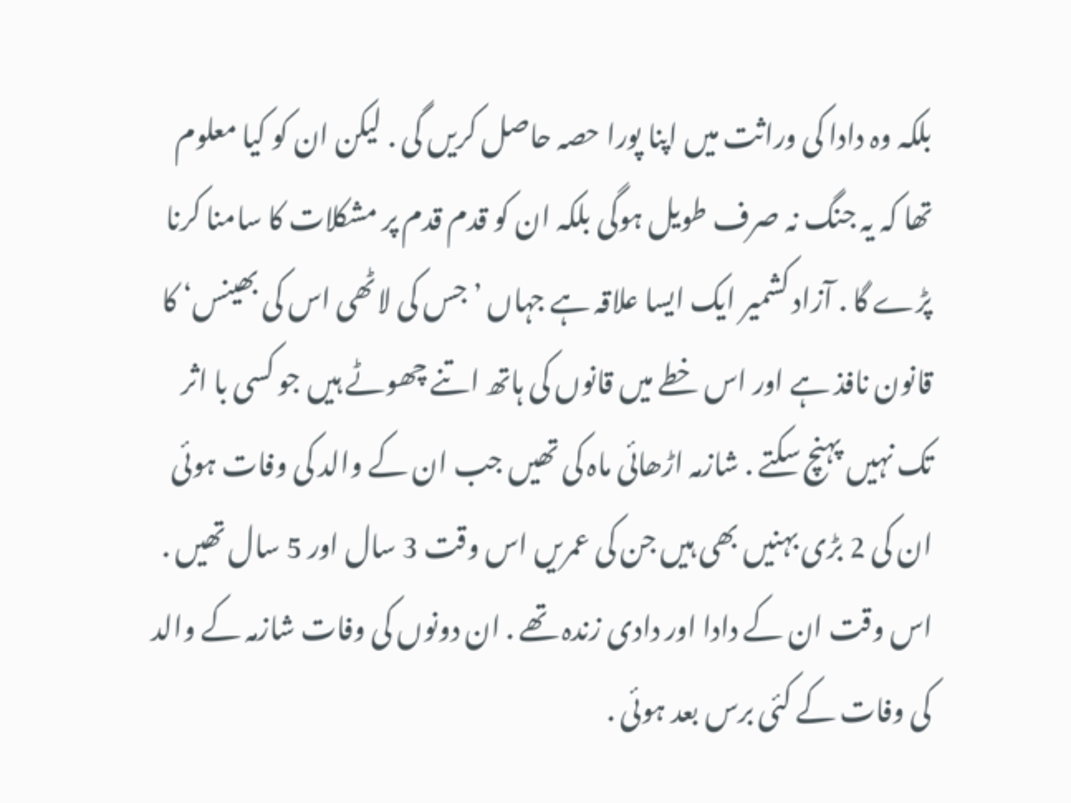بلکہ وہ دادا کی وراثت میں اپنا پورا حصہ حاصل کریں گی . لیکن ان کو کیا معلوم تھا کہ یہ جنگ نہ صرف طویل ہوگی بلکہ ان کو قدم قدم پر مشکلات کا سامنا کرنا پڑے گا . آزاد کشمیر ایک ایسا علاقہ ہے جہاں ’جس کی لاٹھی اس کی بھینس‘ کا قانون نافذ ہے اور اس خطے میں قانوں کی ہاتھ اتنے چھوٹے ہیں جو کسی با اثر تک نہیں پہنچ سکتے . شازمہ اڑھائی ماہ کی تھیں جب ان کے والد کی وفات ہوئی ان کی 2 بڑی بہنیں بھی ہیں جن کی عمریں اس وقت 3 سال اور 5 سال تھیں . اس وقت ان کے دادا اور دادی زندہ تھے . ان دونوں کی وفات شازمہ کے والد کی وفات کے کئی برس بعد ہوئی .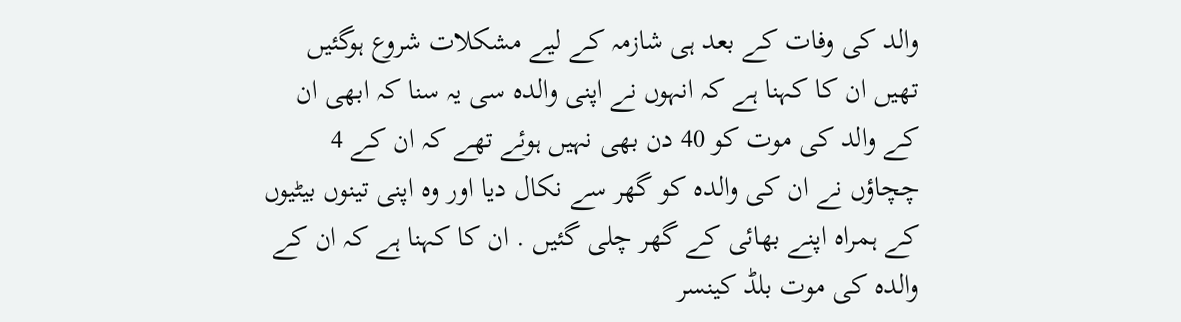والد کی وفات کے بعد ہی شازمہ کے لیے مشکلات شروع ہوگئیں تھیں ان کا کہنا ہے کہ انہوں نے اپنی والدہ سی یہ سنا کہ ابھی ان کے والد کی موت کو 40 دن بھی نہیں ہوئے تھے کہ ان کے 4 چچاؤں نے ان کی والدہ کو گھر سے نکال دیا اور وہ اپنی تینوں بیٹیوں کے ہمراہ اپنے بھائی کے گھر چلی گئیں . ان کا کہنا ہے کہ ان کے والدہ کی موت بلڈ کینسر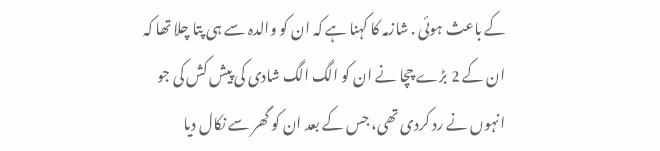کے باعث ہوئی . شازمہ کا کہنا ہے کہ ان کو والدہ سے ہی پتا چلا تھا کہ ان کے 2 بڑے چچا نے ان کو الگ الگ شادی کی پیش کش کی جو انہوں نے رد کردی تھی، جس کے بعد ان کو گھر سے نکال دیا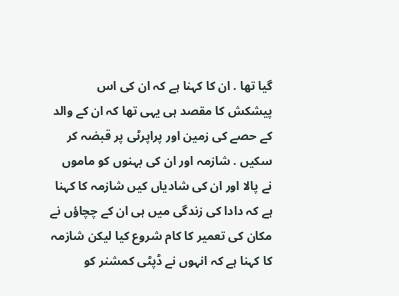گیا تھا . ان کا کہنا ہے کہ ان کی اس پیشکش کا مقصد ہی یہی تھا کہ ان کے والد کے حصے کی زمین اور پراپرٹی پر قبضہ کر سکیں . شازمہ اور ان کی بہنوں کو ماموں نے پالا اور ان کی شادیاں کیں شازمہ کا کہنا ہے کہ دادا کی زندگی میں ہی ان کے چچاؤں نے مکان کی تعمیر کا کام شروع کیا لیکن شازمہ کا کہنا ہے کہ انہوں نے ڈپٹی کمشنر کو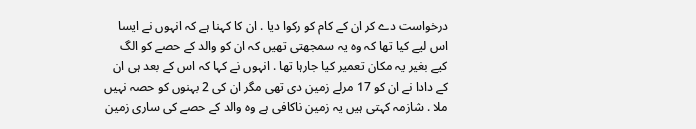درخواست دے کر ان کے کام کو رکوا دیا . ان کا کہنا ہے کہ انہوں نے ایسا اس لیے کیا تھا کہ وہ یہ سمجھتی تھیں کہ ان کو والد کے حصے کو الگ کیے بغیر یہ مکان تعمیر کیا جارہا تھا . انہوں نے کہا کہ اس کے بعد ہی ان کے دادا نے ان کو 17 مرلے زمین دی تھی مگر ان کی 2 بہنوں کو حصہ نہیں ملا . شازمہ کہتی ہیں یہ زمین ناکافی ہے وہ والد کے حصے کی ساری زمین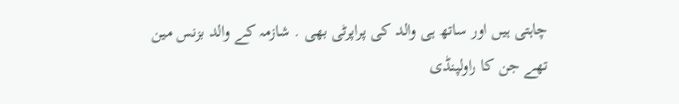چاہتی ہیں اور ساتھ ہی والد کی پراپرٹی بھی . شازمہ کے والد بزنس مین تھے جن کا راولپنڈی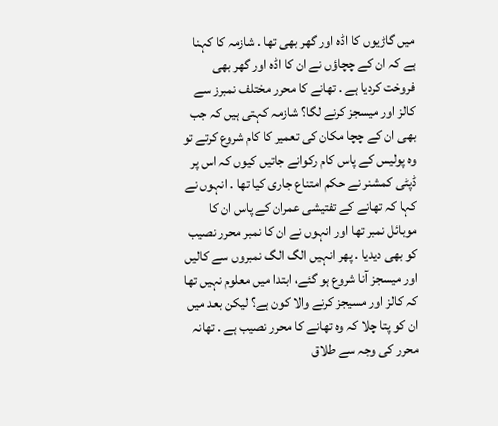میں گاڑیوں کا اڈہ اور گھر بھی تھا . شازمہ کا کہنا ہے کہ ان کے چچاؤں نے ان کا اڈہ اور گھر بھی فروخت کردیا ہے . تھانے کا محرر مختلف نمبرز سے کالز اور میسجز کرنے لگا؟ شازمہ کہتی ہیں کہ جب بھی ان کے چچا مکان کی تعمیر کا کام شروع کرتے تو وہ پولیس کے پاس کام رکوانے جاتیں کیوں کہ اس پر ڈپٹی کمشنر نے حکم امتناع جاری کیا تھا . انہوں نے کہا کہ تھانے کے تفتیشی عمران کے پاس ان کا موبائل نمبر تھا اور انہوں نے ان کا نمبر محرر نصیب کو بھی دیدیا . پھر انہیں الگ الگ نمبروں سے کالیں اور میسجز آنا شروع ہو گئے، ابتدا میں معلوم نہیں تھا کہ کالز اور مسیجز کرنے والا کون ہے؟ لیکن بعد میں ان کو پتا چلا کہ وہ تھانے کا محرر نصیب ہے . تھانہ محرر کی وجہ سے طلاق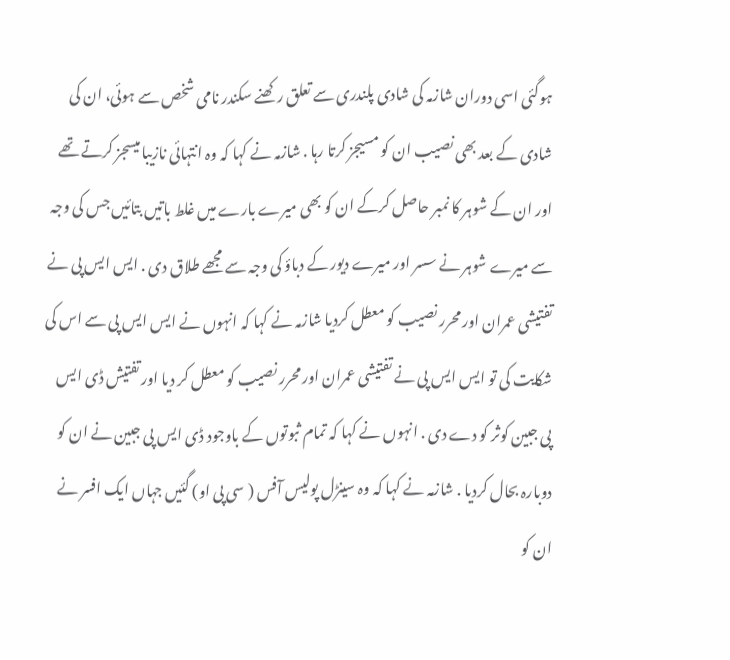ہوگئی اسی دوران شازمہ کی شادی پلندری سے تعلق رکھنے سکندر نامی شخص سے ہوئی، ان کی شادی کے بعد بھی نصیب ان کو مسیجز کرتا رہا . شازمہ نے کہا کہ وہ انتہائی نازیبا میسجز کرتے تھے اور ان کے شوہر کا نمبر حاصل کرکے ان کو بھی میرے بارے میں غلط باتیں بتائیں جس کی وجہ سے میرے شوہر نے سسر اور میرے دیور کے دباؤ کی وجہ سے مجھے طلاق دی . ایس ایس پی نے تفتیشی عمران اور محرر نصیب کو معطل کردیا شازمہ نے کہا کہ انہوں نے ایس ایس پی سے اس کی شکایت کی تو ایس ایس پی نے تفتیشی عمران اور محرر نصیب کو معطل کر دیا اور تفتیش ڈی ایس پی جبین کوثر کو دے دی . انہوں نے کہا کہ تمام ثبوتوں کے باوجود ڈی ایس پی جبین نے ان کو دوبارہ بحال کردیا . شازمہ نے کہا کہ وہ سینڑل پولیس آفس ( سی پی او) گئیں جہاں ایک افسر نے ان کو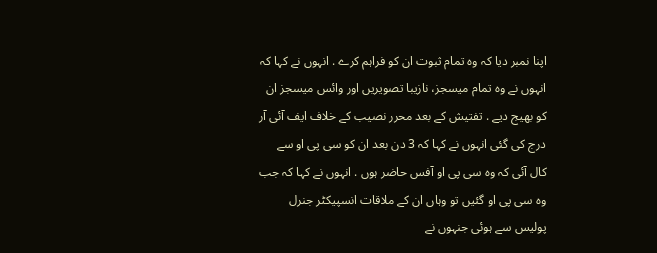اپنا نمبر دیا کہ وہ تمام ثبوت ان کو فراہم کرے . انہوں نے کہا کہ انہوں نے وہ تمام میسجز، نازیبا تصویریں اور وائس میسجز ان کو بھیج دیے . تفتیش کے بعد محرر نصیب کے خلاف ایف آئی آر درج کی گئی انہوں نے کہا کہ 3 دن بعد ان کو سی پی او سے کال آئی کہ وہ سی پی او آفس حاضر ہوں . انہوں نے کہا کہ جب وہ سی پی او گئیں تو وہاں ان کے ملاقات انسپیکٹر جنرل پولیس سے ہوئی جنہوں نے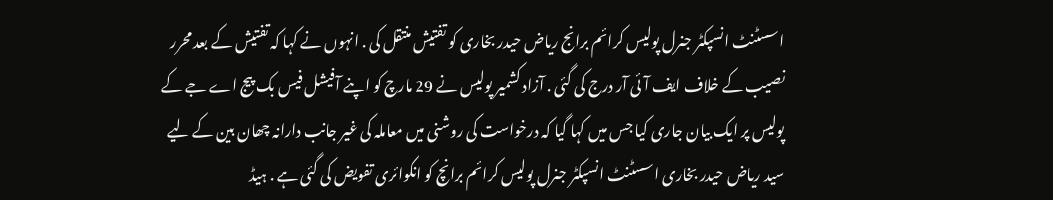اسسٹنٹ انسپکٹر جنرل پولیس کرائم برانج ریاض حیدر بخاری کو تفتیش منتقل کی . انہوں نے کہا کہ تفتیش کے بعد محرر نصیب کے خلاف ایف آئی آر درج کی گئی . آزاد کشمیر پولیس نے 29 مارچ کو اپنے آفیشل فیس بک پیج اے جے کے پولیس پر ایک بیان جاری کیا جس میں کہا گیا کہ درخواست کی روشنی میں معاملہ کی غیر جانب دارانہ چھان بین کے لیے سید ریاض حیدر بخاری اسسٹنٹ انسپکٹر جنرل پولیس کرائم برانچ کو انکوائری تفویض کی گئی ہے . ہیڈ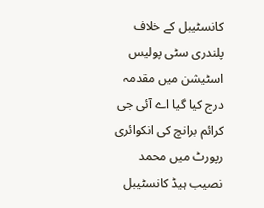کانسٹیبل کے خلاف پلندری سٹی پولیس اسٹیشن میں مقدمہ درج کیا گیا اے آئی جی کرائم برانچ کی انکوائری رپورٹ میں محمد نصیب ہیڈ کانسٹیبل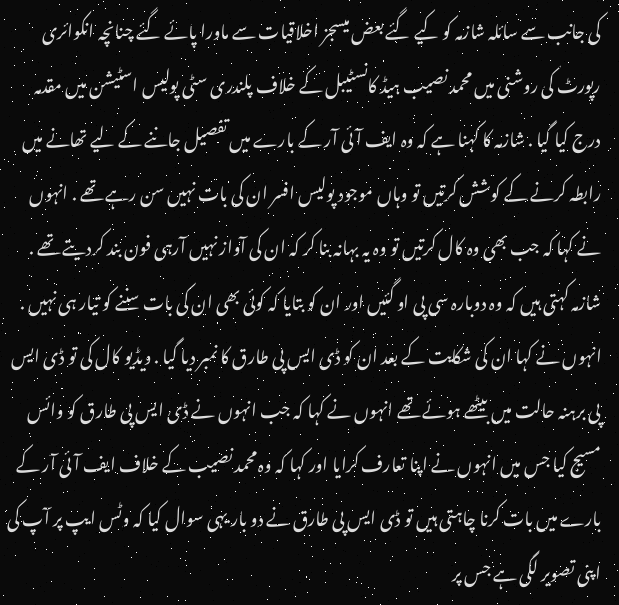کی جانب سے سائلہ شازمہ کو کیے گئے بعض میسجز اخلاقیات سے ماورا پائے گئے چنانچہ انکوائری رپورٹ کی روشنی میں محمد نصیب ہیڈ کانسٹیبل کے خلاف پلندری سٹی پولیس اسٹیشن میں مقدمہ درج کیا گیا . شازمہ کا کہنا ہے کہ وہ ایف آئی آر کے بارے میں تفصیل جاننے کے لیے تھانے میں رابطہ کرنے کے کوشش کرتیں تو وہاں موجود پولیس افسر ان کی بات نہیں سن رہے تھے . انہوں نے کہا کہ جب بھی وہ کال کرتیں تو وہ یہ بہانہ بنا کر کہ ان کی آواز نہیں آرہی فون بند کردیتے تھے . شازمہ کہتی ہیں کہ وہ دوبارہ سی پی او گئیں اور ان کو بتایا کہ کوئی بھی ان کی بات سننے کو تیار ہی نہیں . انہوں نے کہا ان کی شکایت کے بعد ان کو ڈی ایس پی طارق کا نمبر دیا گیا . ویڈیو کال کی تو ڈی ایس پی برہنہ حالت میں بیٹھے ہوئے تھے انہوں نے کہا کہ جب انہوں نے ڈی ایس پی طارق کو وائس مسیج کیا جس میں انہوں نے اپنا تعارف کرایا اور کہا کہ وہ محمد نصیب کے خلاف ایف آئی آر کے بارے میں بات کرنا چاہتی ہیں تو ڈی ایس پی طارق نے دو بار یہی سوال کیا کہ وٹس ایپ پر آپ کی اپنی تصویر لگی ہے جس پر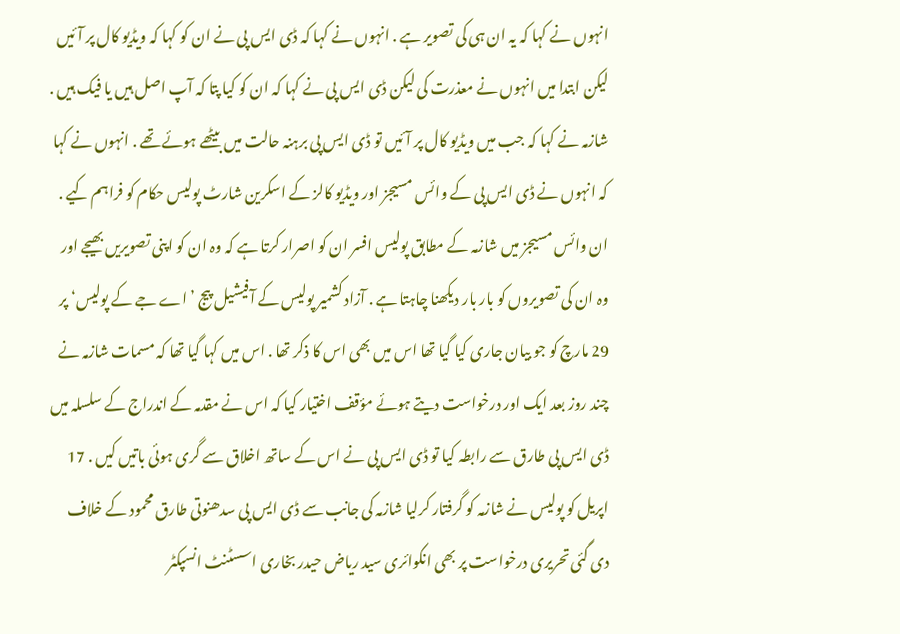انہوں نے کہا کہ یہ ان ہی کی تصویر ہے . انہوں نے کہا کہ ڈی ایس پی نے ان کو کہا کہ ویڈیو کال پر آئیں لیکن ابتدا میں انہوں نے معذرت کی لیکن ڈی ایس پی نے کہا کہ ان کو کیا پتا کہ آپ اصل ہیں یا فیک ہیں . شازمہ نے کہا کہ جب میں ویڈیو کال پر آئیں تو ڈی ایس پی برہنہ حالت میں بیٹھے ہوئے تھے . انہوں نے کہا کہ انہوں نے ڈی ایس پی کے وائس مسیجز اور ویڈیو کالز کے اسکرین شارٹ پولیس حکام کو فراہم کیے . ان وائس مسیجز میں شازمہ کے مطابق پولیس افسر ان کو اصرار کرتا ہے کہ وہ ان کو اپنی تصویریں بھیجے اور وہ ان کی تصویروں کو بار بار دیکھنا چاہتا ہے . آزاد کشمیر پولیس کے آفیشیل پیج ’اے جے کے پولیس‘ پر 29 مارچ کو جو بیان جاری کیا گیا تھا اس میں بھی اس کا ذکر تھا . اس میں کہا گیا تھا کہ مسمات شازمہ نے چند روز بعد ایک اور درخواست دیتے ہوئے مؤقف اختیار کیا کہ اس نے مقدمہ کے اندراج کے سلسلہ میں ڈی ایس پی طارق سے رابطہ کیا تو ڈی ایس پی نے اس کے ساتھ اخلاق سے گری ہوئی باتیں کیں . 17 اپریل کو پولیس نے شازمہ کو گرفتار کرلیا شازمہ کی جانب سے ڈی ایس پی سدھنوتی طارق محمود کے خلاف دی گئی تحریری درخواست پر بھی انکوائری سید ریاض حیدر بخاری اسسٹنٹ انسپکٹر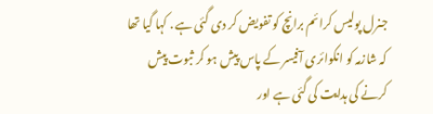جنرل پولیس کرائم برانچ کو تفویض کر دی گئی ہے . کہا گیا تھا کہ شازمہ کو انکوائری آفیسر کے پاس پیش ہو کر ثبوت پیش کرنے کی ہدایت کی گئی ہے اور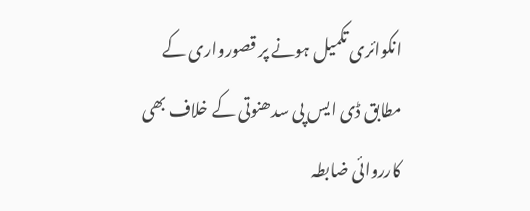انکوائری تکمیل ہونے پر قصورواری کے مطابق ڈی ایس پی سدھنوتی کے خلاف بھی کارروائی ضابطہ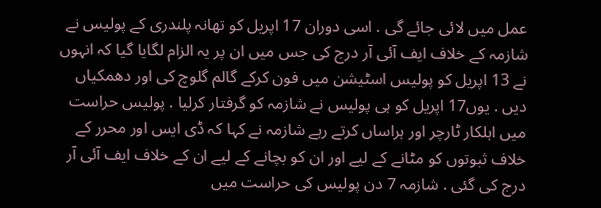عمل میں لائی جائے گی . اسی دوران 17 اپریل کو تھانہ پلندری کے پولیس نے شازمہ کے خلاف ایف آئی آر درج کی جس میں ان پر یہ الزام لگایا گیا کہ انہوں نے 13 اپریل کو پولیس اسٹیشن میں فون کرکے گالم گلوچ کی اور دھمکیاں دیں . یوں17 اپریل کو ہی پولیس نے شازمہ کو گرفتار کرلیا . پولیس حراست میں اہلکار ٹارچر اور ہراساں کرتے رہے شازمہ نے کہا کہ ڈی ایس اور محرر کے خلاف ثبوتوں کو مٹانے کے لیے اور ان کو بچانے کے لیے ان کے خلاف ایف آئی آر درج کی گئی . شازمہ 7 دن پولیس کی حراست میں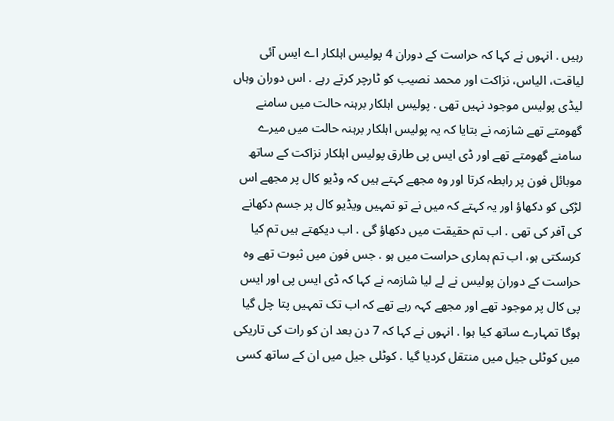رہیں . انہوں نے کہا کہ حراست کے دوران 4 پولیس اہلکار اے ایس آئی لیاقت، الیاس، نزاکت اور محمد نصیب کو ٹارچر کرتے رہے . اس دوران وہاں لیڈی پولیس موجود نہیں تھی . پولیس اہلکار برہنہ حالت میں سامنے گھومتے تھے شازمہ نے بتایا کہ یہ پولیس اہلکار برہنہ حالت میں میرے سامنے گھومتے تھے اور ڈی ایس پی طارق پولیس اہلکار نزاکت کے ساتھ موبائل فون پر رابطہ کرتا اور وہ مجھے کہتے ہیں کہ وڈیو کال پر مجھے اس لڑکی کو دکھاؤ اور یہ کہتے کہ میں نے تو تمہیں ویڈیو کال پر جسم دکھانے کی آفر کی تھی . اب تم حقیقت میں دکھاؤ گی . اب دیکھتے ہیں تم کیا کرسکتی ہو، اب تم ہماری حراست میں ہو . جس فون میں ثبوت تھے وہ حراست کے دوران پولیس نے لے لیا شازمہ نے کہا کہ ڈی ایس پی اور ایس پی کال پر موجود تھے اور مجھے کہہ رہے تھے کہ اب تک تمہیں پتا چل گیا ہوگا تمہارے ساتھ کیا ہوا . انہوں نے کہا کہ 7 دن بعد ان کو رات کی تاریکی میں کوٹلی جیل میں منتقل کردیا گیا . کوٹلی جیل میں ان کے ساتھ کسی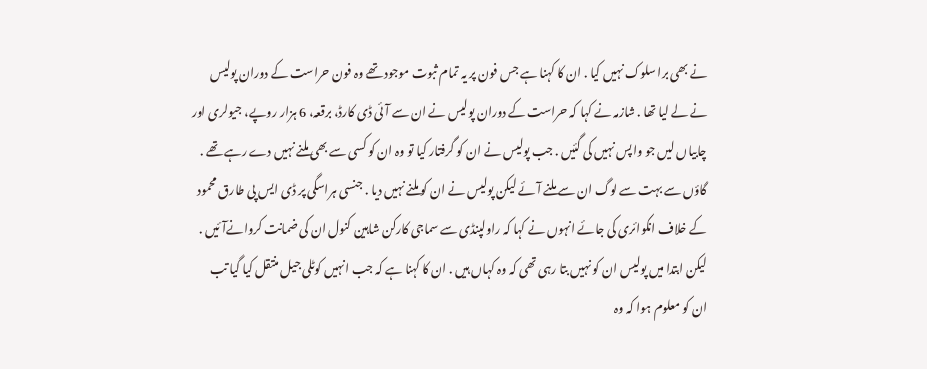نے بھی برا سلوک نہیں کیا . ان کا کہنا ہے جس فون پر یہ تمام ثبوت موجود تھے وہ فون حراست کے دوران پولیس نے لے لیا تھا . شازمہ نے کہا کہ حراست کے دوران پولیس نے ان سے آئی ڈی کارڈ، برقعہ، 6 ہزار روپے، جیولری اور چابیاں لیں جو واپس نہیں کی گئیں . جب پولیس نے ان کو گرفتار کیا تو وہ ان کو کسی سے بھی ملنے نہیں دے رہے تھے . گاؤں سے بہت سے لوگ ان سے ملنے آئے لیکن پولیس نے ان کو ملنے نہیں دیا . جنسی ہراسگی پر ڈی ایس پی طارق محمود کے خلاف انکوائری کی جائے انہوں نے کہا کہ راولپنڈی سے سماجی کارکن شاہین کنول ان کی ضمانت کروانےآئیں . لیکن ابتدا میں پولیس ان کو نہیں بتا رہی تھی کہ وہ کہاں ہیں . ان کا کہنا ہے کہ جب انہیں کوٹلی جیل منتقل کیا گیا تب ان کو معلوم ہوا کہ وہ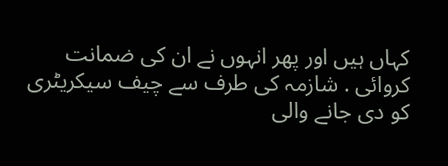کہاں ہیں اور پھر انہوں نے ان کی ضمانت کروائی . شازمہ کی طرف سے چیف سیکریٹری کو دی جانے والی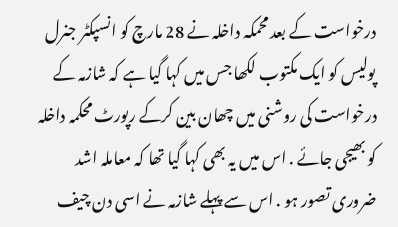درخواست کے بعد محمکہ داخلہ نے 28 مارچ کو انسپکٹر جنرل پولیس کو ایک مکتوب لکھا جس میں کہا گیا ہے کہ شازمہ کے درخواست کی روشنی میں چھان بین کرکے رپورٹ محکمہ داخلہ کو بھیجی جائے . اس میں یہ بھی کہا گیا تھا کہ معاملہ اشد ضروری تصور ہو . اس سے پہلے شازمہ نے اسی دن چیف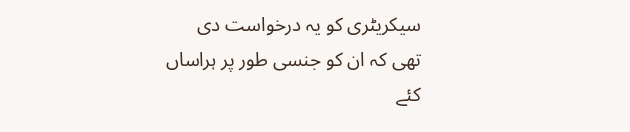سیکریٹری کو یہ درخواست دی تھی کہ ان کو جنسی طور پر ہراساں کئے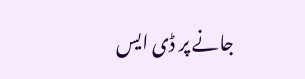جانے پر ڈی ایس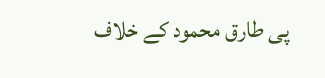پی طارق محمود کے خلاف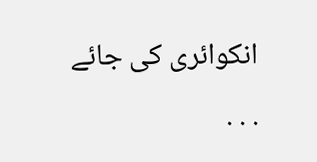انکوائری کی جائے . . .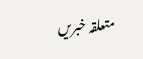متعلقہ خبریں